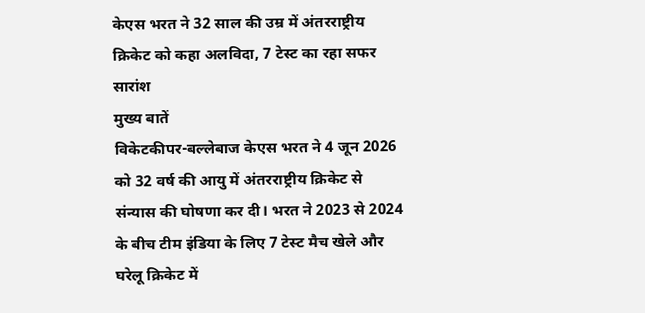केएस भरत ने 32 साल की उम्र में अंतरराष्ट्रीय क्रिकेट को कहा अलविदा, 7 टेस्ट का रहा सफर
सारांश
मुख्य बातें
विकेटकीपर-बल्लेबाज केएस भरत ने 4 जून 2026 को 32 वर्ष की आयु में अंतरराष्ट्रीय क्रिकेट से संन्यास की घोषणा कर दी। भरत ने 2023 से 2024 के बीच टीम इंडिया के लिए 7 टेस्ट मैच खेले और घरेलू क्रिकेट में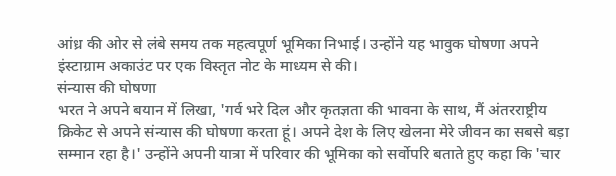आंध्र की ओर से लंबे समय तक महत्वपूर्ण भूमिका निभाई। उन्होंने यह भावुक घोषणा अपने इंस्टाग्राम अकाउंट पर एक विस्तृत नोट के माध्यम से की।
संन्यास की घोषणा
भरत ने अपने बयान में लिखा, 'गर्व भरे दिल और कृतज्ञता की भावना के साथ, मैं अंतरराष्ट्रीय क्रिकेट से अपने संन्यास की घोषणा करता हूं। अपने देश के लिए खेलना मेरे जीवन का सबसे बड़ा सम्मान रहा है।' उन्होंने अपनी यात्रा में परिवार की भूमिका को सर्वोपरि बताते हुए कहा कि 'चार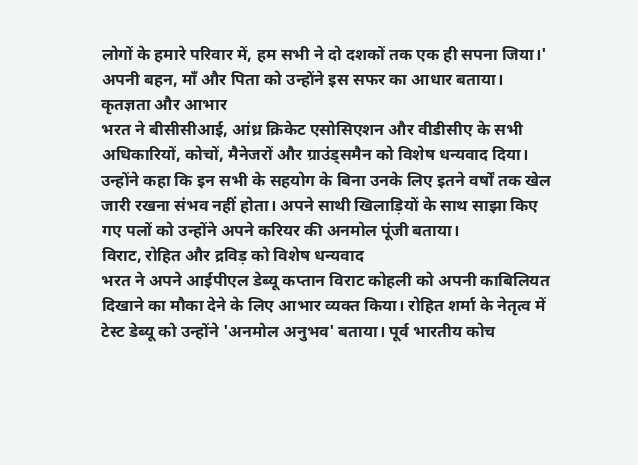लोगों के हमारे परिवार में, हम सभी ने दो दशकों तक एक ही सपना जिया।' अपनी बहन, माँ और पिता को उन्होंने इस सफर का आधार बताया।
कृतज्ञता और आभार
भरत ने बीसीसीआई, आंध्र क्रिकेट एसोसिएशन और वीडीसीए के सभी अधिकारियों, कोचों, मैनेजरों और ग्राउंड्समैन को विशेष धन्यवाद दिया। उन्होंने कहा कि इन सभी के सहयोग के बिना उनके लिए इतने वर्षों तक खेल जारी रखना संभव नहीं होता। अपने साथी खिलाड़ियों के साथ साझा किए गए पलों को उन्होंने अपने करियर की अनमोल पूंजी बताया।
विराट, रोहित और द्रविड़ को विशेष धन्यवाद
भरत ने अपने आईपीएल डेब्यू कप्तान विराट कोहली को अपनी काबिलियत दिखाने का मौका देने के लिए आभार व्यक्त किया। रोहित शर्मा के नेतृत्व में टेस्ट डेब्यू को उन्होंने 'अनमोल अनुभव' बताया। पूर्व भारतीय कोच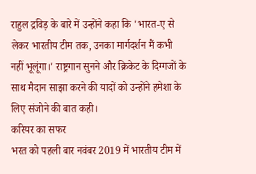राहुल द्रविड़ के बारे में उन्होंने कहा कि 'भारत-ए से लेकर भारतीय टीम तक, उनका मार्गदर्शन मैं कभी नहीं भूलूंगा।' राष्ट्रगान सुनने और क्रिकेट के दिग्गजों के साथ मैदान साझा करने की यादों को उन्होंने हमेशा के लिए संजोने की बात कही।
करियर का सफर
भरत को पहली बार नवंबर 2019 में भारतीय टीम में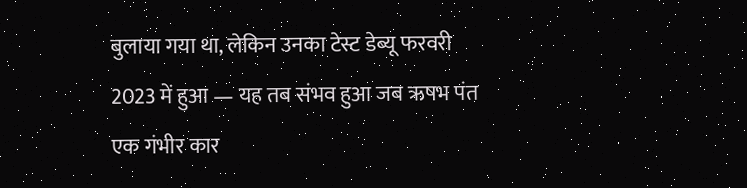बुलाया गया था, लेकिन उनका टेस्ट डेब्यू फरवरी 2023 में हुआ — यह तब संभव हुआ जब ऋषभ पंत एक गंभीर कार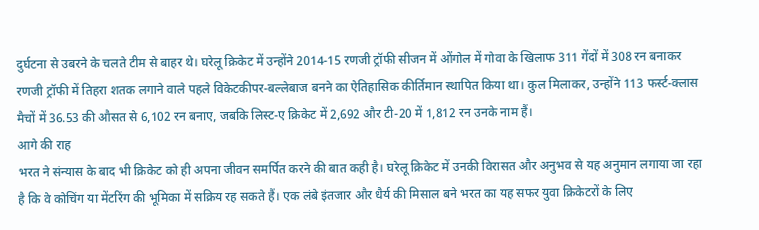दुर्घटना से उबरने के चलते टीम से बाहर थे। घरेलू क्रिकेट में उन्होंने 2014-15 रणजी ट्रॉफी सीजन में ओंगोल में गोवा के खिलाफ 311 गेंदों में 308 रन बनाकर रणजी ट्रॉफी में तिहरा शतक लगाने वाले पहले विकेटकीपर-बल्लेबाज बनने का ऐतिहासिक कीर्तिमान स्थापित किया था। कुल मिलाकर, उन्होंने 113 फर्स्ट-क्लास मैचों में 36.53 की औसत से 6,102 रन बनाए, जबकि लिस्ट-ए क्रिकेट में 2,692 और टी-20 में 1,812 रन उनके नाम हैं।
आगे की राह
भरत ने संन्यास के बाद भी क्रिकेट को ही अपना जीवन समर्पित करने की बात कही है। घरेलू क्रिकेट में उनकी विरासत और अनुभव से यह अनुमान लगाया जा रहा है कि वे कोचिंग या मेंटरिंग की भूमिका में सक्रिय रह सकते हैं। एक लंबे इंतजार और धैर्य की मिसाल बने भरत का यह सफर युवा क्रिकेटरों के लिए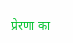प्रेरणा का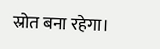स्रोत बना रहेगा।